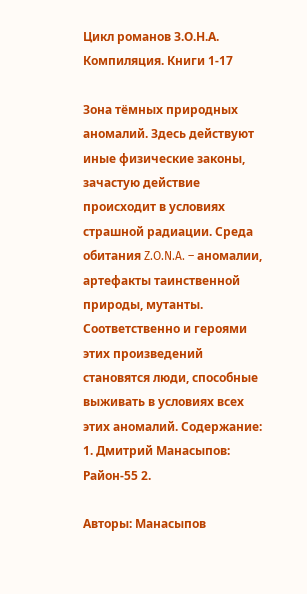Цикл романов З.О.Н.А. Компиляция. Книги 1-17

Зона тёмных природных аномалий. Здесь действуют иные физические законы, зачастую действие происходит в условиях страшной радиации. Среда обитания Z.O.N.A. – аномалии, артефакты таинственной природы, мутанты. Соответственно и героями этих произведений становятся люди, способные выживать в условиях всех этих аномалий. Содержание: 1. Дмитрий Манасыпов: Район-55 2.

Авторы: Манасыпов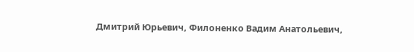Дмитрий Юрьевич, Филоненко Вадим Анатольевич,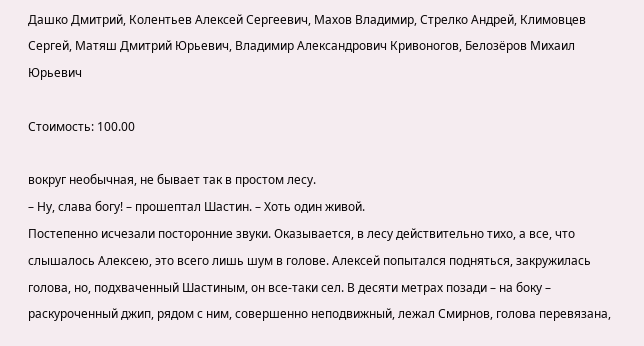Дашко Дмитрий, Колентьев Алексей Сергеевич, Махов Владимир, Стрелко Андрей, Климовцев Сергей, Матяш Дмитрий Юрьевич, Владимир Александрович Кривоногов, Белозёров Михаил Юрьевич

Стоимость: 100.00

вокруг необычная, не бывает так в простом лесу.
– Ну, слава богу! – прошептал Шастин. – Хоть один живой.
Постепенно исчезали посторонние звуки. Оказывается, в лесу действительно тихо, а все, что слышалось Алексею, это всего лишь шум в голове. Алексей попытался подняться, закружилась голова, но, подхваченный Шастиным, он все-таки сел. В десяти метрах позади – на боку – раскуроченный джип, рядом с ним, совершенно неподвижный, лежал Смирнов, голова перевязана,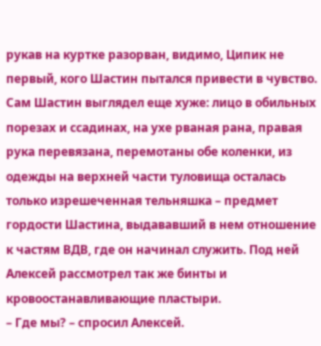рукав на куртке разорван, видимо, Ципик не первый, кого Шастин пытался привести в чувство. Сам Шастин выглядел еще хуже: лицо в обильных порезах и ссадинах, на ухе рваная рана, правая рука перевязана, перемотаны обе коленки, из одежды на верхней части туловища осталась только изрешеченная тельняшка – предмет гордости Шастина, выдававший в нем отношение к частям ВДВ, где он начинал служить. Под ней Алексей рассмотрел так же бинты и кровоостанавливающие пластыри.
– Где мы? – спросил Алексей.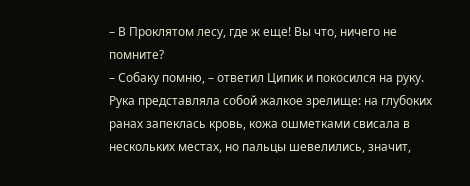– В Проклятом лесу, где ж еще! Вы что, ничего не помните?
– Собаку помню, – ответил Ципик и покосился на руку.
Рука представляла собой жалкое зрелище: на глубоких ранах запеклась кровь, кожа ошметками свисала в нескольких местах, но пальцы шевелились, значит,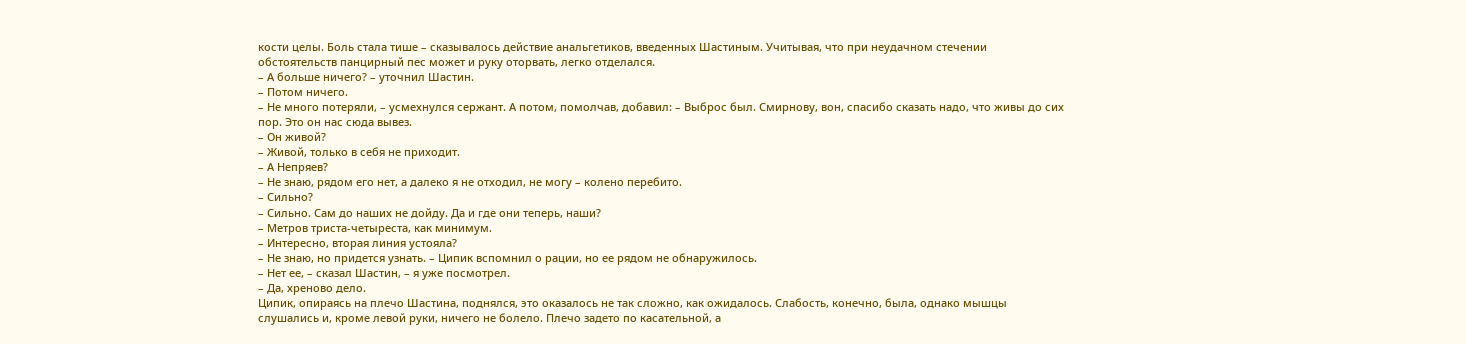кости целы. Боль стала тише – сказывалось действие анальгетиков, введенных Шастиным. Учитывая, что при неудачном стечении обстоятельств панцирный пес может и руку оторвать, легко отделался.
– А больше ничего? – уточнил Шастин.
– Потом ничего.
– Не много потеряли, – усмехнулся сержант. А потом, помолчав, добавил: – Выброс был. Смирнову, вон, спасибо сказать надо, что живы до сих пор. Это он нас сюда вывез.
– Он живой?
– Живой, только в себя не приходит.
– А Непряев?
– Не знаю, рядом его нет, а далеко я не отходил, не могу – колено перебито.
– Сильно?
– Сильно. Сам до наших не дойду. Да и где они теперь, наши?
– Метров триста-четыреста, как минимум.
– Интересно, вторая линия устояла?
– Не знаю, но придется узнать. – Ципик вспомнил о рации, но ее рядом не обнаружилось.
– Нет ее, – сказал Шастин, – я уже посмотрел.
– Да, хреново дело.
Ципик, опираясь на плечо Шастина, поднялся, это оказалось не так сложно, как ожидалось. Слабость, конечно, была, однако мышцы слушались и, кроме левой руки, ничего не болело. Плечо задето по касательной, а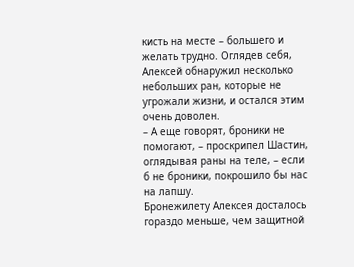кисть на месте – большего и желать трудно. Оглядев себя, Алексей обнаружил несколько небольших ран, которые не угрожали жизни, и остался этим очень доволен.
– А еще говорят, броники не помогают, – проскрипел Шастин, оглядывая раны на теле, – если б не броники, покрошило бы нас на лапшу.
Бронежилету Алексея досталось гораздо меньше, чем защитной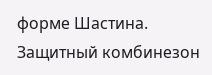форме Шастина. Защитный комбинезон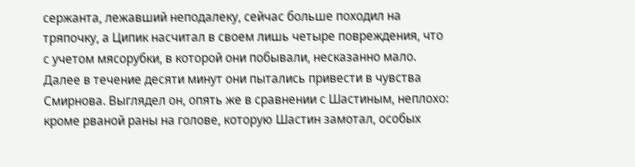сержанта, лежавший неподалеку, сейчас больше походил на тряпочку, а Ципик насчитал в своем лишь четыре повреждения, что с учетом мясорубки, в которой они побывали, несказанно мало.
Далее в течение десяти минут они пытались привести в чувства Смирнова. Выглядел он, опять же в сравнении с Шастиным, неплохо: кроме рваной раны на голове, которую Шастин замотал, особых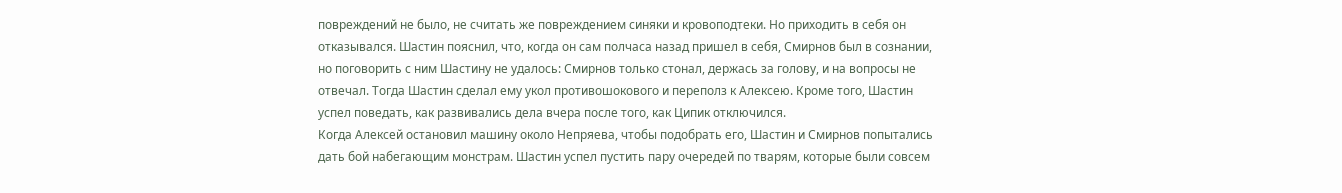повреждений не было, не считать же повреждением синяки и кровоподтеки. Но приходить в себя он отказывался. Шастин пояснил, что, когда он сам полчаса назад пришел в себя, Смирнов был в сознании, но поговорить с ним Шастину не удалось: Смирнов только стонал, держась за голову, и на вопросы не отвечал. Тогда Шастин сделал ему укол противошокового и переполз к Алексею. Кроме того, Шастин успел поведать, как развивались дела вчера после того, как Ципик отключился.
Когда Алексей остановил машину около Непряева, чтобы подобрать его, Шастин и Смирнов попытались дать бой набегающим монстрам. Шастин успел пустить пару очередей по тварям, которые были совсем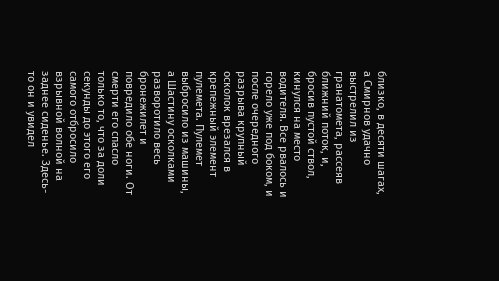близко, в десяти шагах, а Смирнов удачно выстрелил из гранатомета, рассеяв ближний поток, и, бросив пустой ствол, кинулся на место водителя. Все рвалось и горело уже под боком, и после очередного разрыва крупный осколок врезался в крепежный элемент пулемета. Пулемет выбросило из машины, а Шастину осколками разворотило весь бронежилет и повредило обе ноги. От смерти его спасло только то, что за доли секунды до этого его самого отбросило взрывной волной на заднее сиденье. Здесь-то он и увидел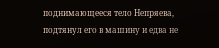поднимающееся тело Непряева, подтянул его в машину и едва не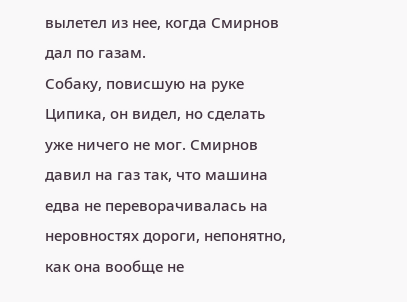вылетел из нее, когда Смирнов дал по газам.
Собаку, повисшую на руке Ципика, он видел, но сделать уже ничего не мог. Смирнов давил на газ так, что машина едва не переворачивалась на неровностях дороги, непонятно, как она вообще не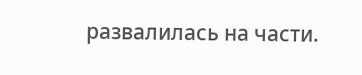развалилась на части.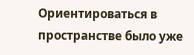Ориентироваться в пространстве было уже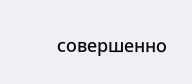совершенно